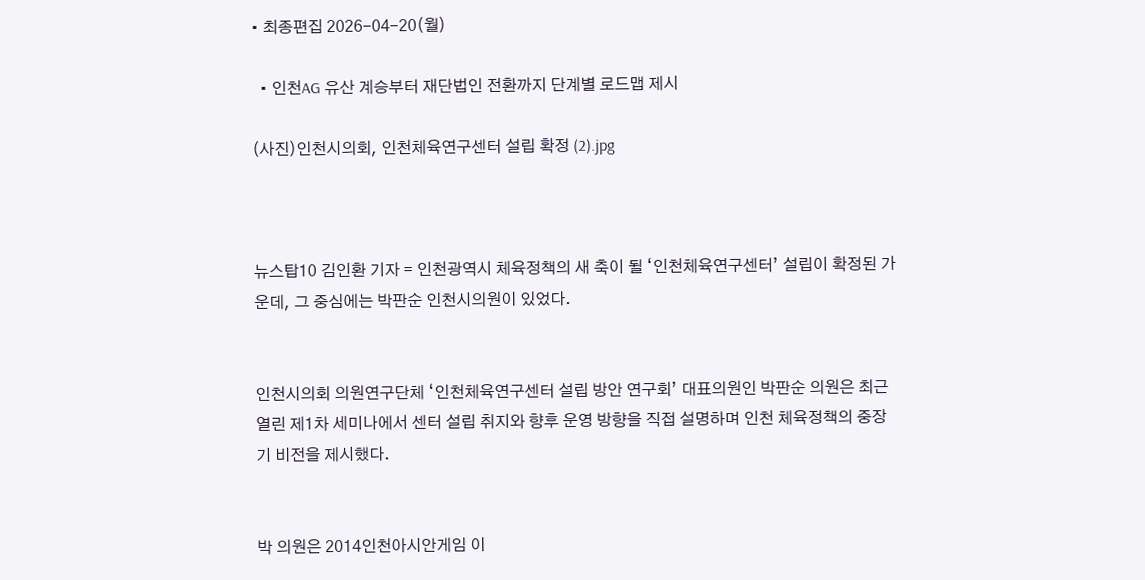• 최종편집 2026-04-20(월)

  • 인천AG 유산 계승부터 재단법인 전환까지 단계별 로드맵 제시

(사진)인천시의회, 인천체육연구센터 설립 확정 (2).jpg



뉴스탑10 김인환 기자 = 인천광역시 체육정책의 새 축이 될 ‘인천체육연구센터’ 설립이 확정된 가운데, 그 중심에는 박판순 인천시의원이 있었다.


인천시의회 의원연구단체 ‘인천체육연구센터 설립 방안 연구회’ 대표의원인 박판순 의원은 최근 열린 제1차 세미나에서 센터 설립 취지와 향후 운영 방향을 직접 설명하며 인천 체육정책의 중장기 비전을 제시했다.


박 의원은 2014인천아시안게임 이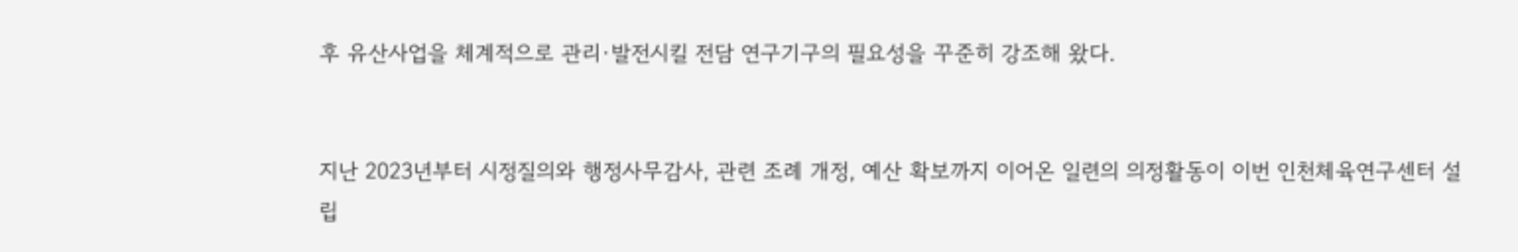후 유산사업을 체계적으로 관리·발전시킬 전담 연구기구의 필요성을 꾸준히 강조해 왔다.


지난 2023년부터 시정질의와 행정사무감사, 관련 조례 개정, 예산 확보까지 이어온 일련의 의정활동이 이번 인천체육연구센터 설립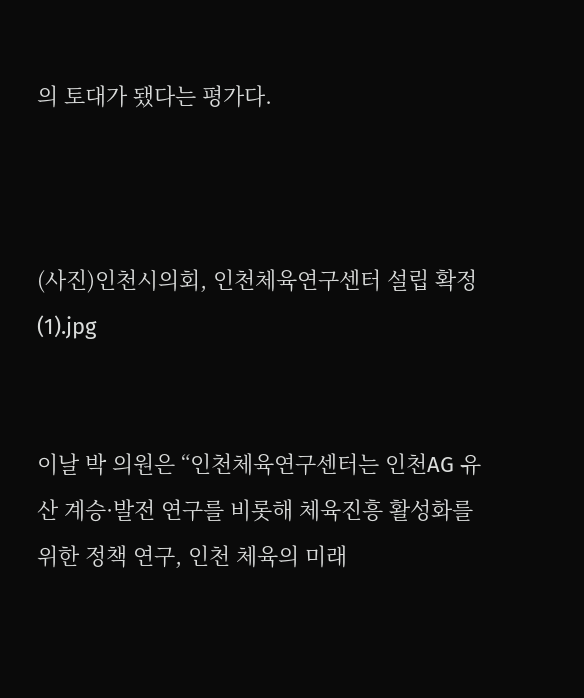의 토대가 됐다는 평가다.



(사진)인천시의회, 인천체육연구센터 설립 확정 (1).jpg


이날 박 의원은 “인천체육연구센터는 인천AG 유산 계승·발전 연구를 비롯해 체육진흥 활성화를 위한 정책 연구, 인천 체육의 미래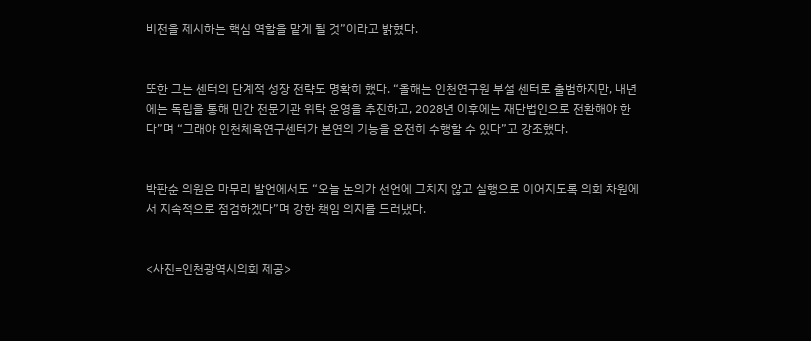비전을 제시하는 핵심 역할을 맡게 될 것”이라고 밝혔다.


또한 그는 센터의 단계적 성장 전략도 명확히 했다. “올해는 인천연구원 부설 센터로 출범하지만, 내년에는 독립을 통해 민간 전문기관 위탁 운영을 추진하고, 2028년 이후에는 재단법인으로 전환해야 한다”며 “그래야 인천체육연구센터가 본연의 기능을 온전히 수행할 수 있다”고 강조했다.


박판순 의원은 마무리 발언에서도 “오늘 논의가 선언에 그치지 않고 실행으로 이어지도록 의회 차원에서 지속적으로 점검하겠다”며 강한 책임 의지를 드러냈다.


<사진=인천광역시의회 제공>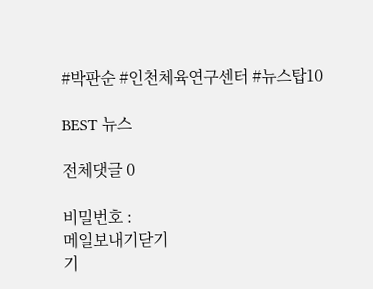#박판순 #인천체육연구센터 #뉴스탑10

BEST 뉴스

전체댓글 0

비밀번호 :
메일보내기닫기
기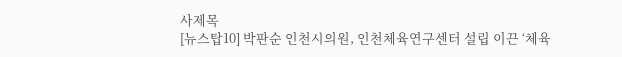사제목
[뉴스탑10] 박판순 인천시의원, 인천체육연구센터 설립 이끈 ‘체육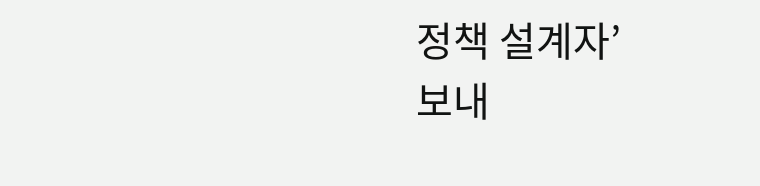정책 설계자’
보내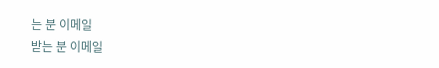는 분 이메일
받는 분 이메일